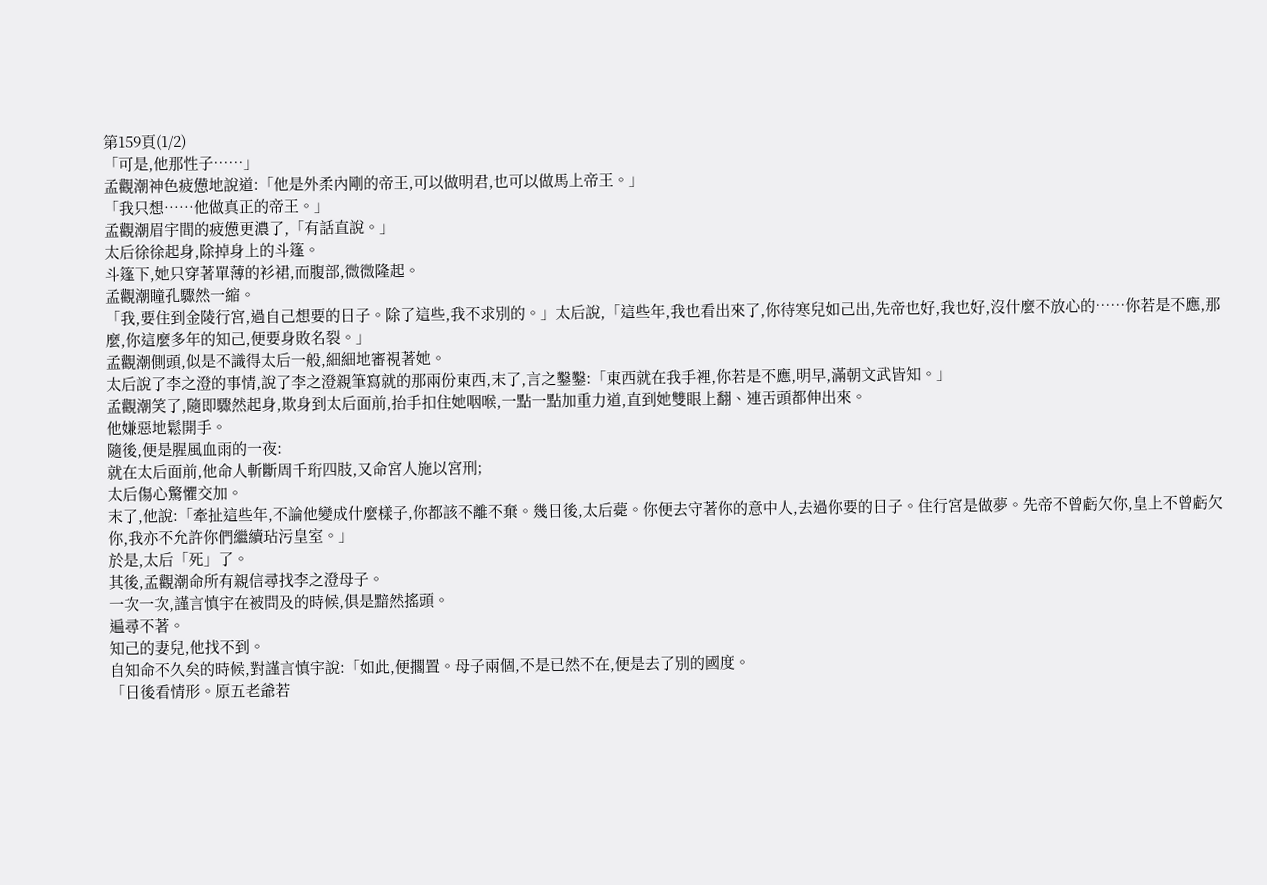第159頁(1/2)
「可是,他那性子……」
孟觀潮神色疲憊地說道:「他是外柔內剛的帝王,可以做明君,也可以做馬上帝王。」
「我只想……他做真正的帝王。」
孟觀潮眉宇間的疲憊更濃了,「有話直說。」
太后徐徐起身,除掉身上的斗篷。
斗篷下,她只穿著單薄的衫裙,而腹部,微微隆起。
孟觀潮瞳孔驟然一縮。
「我,要住到金陵行宮,過自己想要的日子。除了這些,我不求別的。」太后說,「這些年,我也看出來了,你待寒兒如己出,先帝也好,我也好,沒什麼不放心的……你若是不應,那麼,你這麼多年的知己,便要身敗名裂。」
孟觀潮側頭,似是不識得太后一般,細細地審視著她。
太后說了李之澄的事情,說了李之澄親筆寫就的那兩份東西,末了,言之鑿鑿:「東西就在我手裡,你若是不應,明早,滿朝文武皆知。」
孟觀潮笑了,隨即驟然起身,欺身到太后面前,抬手扣住她咽喉,一點一點加重力道,直到她雙眼上翻、連舌頭都伸出來。
他嫌惡地鬆開手。
隨後,便是腥風血雨的一夜:
就在太后面前,他命人斬斷周千珩四肢,又命宮人施以宮刑;
太后傷心驚懼交加。
末了,他說:「牽扯這些年,不論他變成什麼樣子,你都該不離不棄。幾日後,太后薨。你便去守著你的意中人,去過你要的日子。住行宮是做夢。先帝不曾虧欠你,皇上不曾虧欠你,我亦不允許你們繼續玷污皇室。」
於是,太后「死」了。
其後,孟觀潮命所有親信尋找李之澄母子。
一次一次,謹言慎宇在被問及的時候,俱是黯然搖頭。
遍尋不著。
知己的妻兒,他找不到。
自知命不久矣的時候,對謹言慎宇說:「如此,便擱置。母子兩個,不是已然不在,便是去了別的國度。
「日後看情形。原五老爺若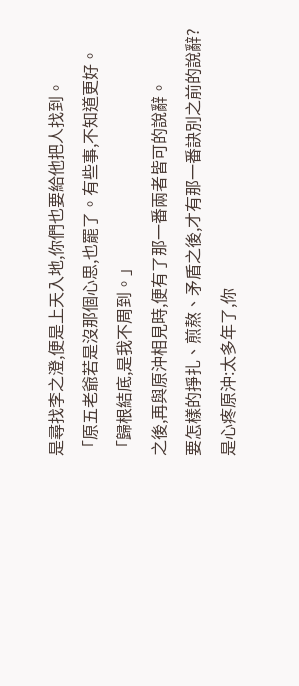是尋找李之澄,便是上天入地,你們也要給他把人找到。
「原五老爺若是沒那個心思,也罷了。有些事,不知道更好。
「歸根結底,是我不周到。」
之後,再與原沖相見時,便有了那一番兩者皆可的說辭。
要怎樣的掙扎、煎熬、矛盾之後,才有那一番訣別之前的說辭?
是心疼原沖:太多年了,你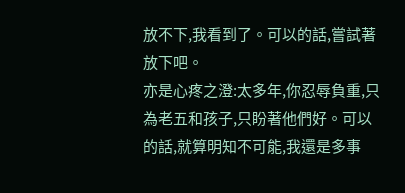放不下,我看到了。可以的話,嘗試著放下吧。
亦是心疼之澄:太多年,你忍辱負重,只為老五和孩子,只盼著他們好。可以的話,就算明知不可能,我還是多事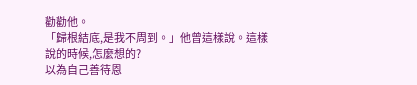勸勸他。
「歸根結底,是我不周到。」他曾這樣說。這樣說的時候,怎麼想的?
以為自己善待恩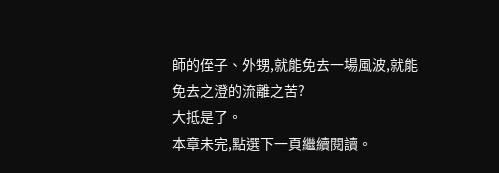師的侄子、外甥,就能免去一場風波,就能免去之澄的流離之苦?
大抵是了。
本章未完,點選下一頁繼續閱讀。